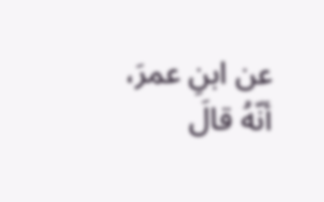عن ابنِ عمرَ، أنّهُ قالَ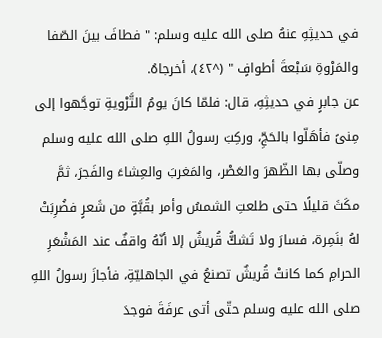في حديثِهِ عنهُ صلى الله عليه وسلم: " فطافَ بينَ الصّفا والمَرْوةِ سَبْعةَ أطوافٍ " (^٤٢)، أخرجاهُ.
عن جابرٍ في حديثِهِ، قال: فلمّا كانَ يومُ التَّرْويةِ توجَّهوا إلى مِنىً فأهَلّوا بالحَجِّ، وركِبَ رسولُ اللهِ صلى الله عليه وسلم وصلّى بها الظّهرَ والعَصْر، والمَغربَ والعِشاءَ والفَجرَ، ثمَّ مكَثَ قليلًا حتى طلعتِ الشمسُ وأمر بقُبَّةٍ من شَعرٍ فضُرِبَتْ لهُ بنَمِرة، فسارَ ولا تَشكُّ قُريشٌ إلا أنّهُ واقفٌ عند المَشْعَرِ الحرامِ كما كانتْ قُريشٌ تصنعُ في الجاهليّةِ، فأجازَ رسولُ اللهِ صلى الله عليه وسلم حتّى أتى عرفَةَ فوجدَ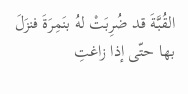القُبَّةَ قد ضُرِبَتْ لهُ بنَمِرَةَ فنزَلَ بها حتّى إذا زاغتِ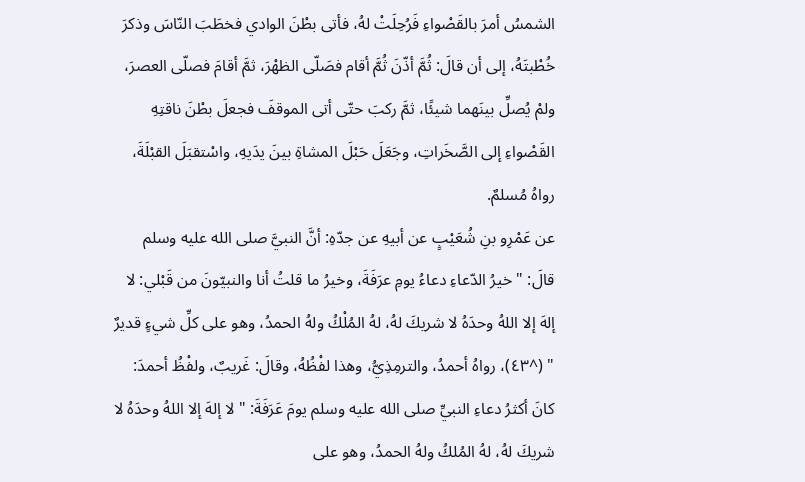الشمسُ أمرَ بالقَصْواءِ فَرُحِلَتْ لهُ، فأتى بطْنَ الوادي فخطَبَ النّاسَ وذكرَ خُطْبتَهُ، إلى أن قالَ: ثُمَّ أذّنَ ثُمَّ أقام فصَلّى الظهْرَ، ثمَّ أقامَ فصلّى العصرَ، ولمْ يُصلِّ بينَهما شيئًا، ثمَّ ركبَ حتّى أتى الموقفَ فجعلَ بطْنَ ناقتِهِ القَصْواءِ إلى الصَّخَراتِ، وجَعَلَ حَبْلَ المشاةِ بينَ يدَيهِ، واسْتقبَلَ القبْلَةَ، رواهُ مُسلمٌ.
عن عَمْرِو بنِ شُعَيْبٍ عن أبيهِ عن جدّهِ: أنَّ النبيَّ صلى الله عليه وسلم قالَ: " خيرُ الدّعاءِ دعاءُ يومِ عرَفَةَ، وخيرُ ما قلتُ أنا والنبيّونَ من قَبْلي: لا إلهَ إلا اللهُ وحدَهُ لا شريكَ لهُ، لهُ المُلْكُ ولهُ الحمدُ، وهو على كلِّ شيءٍ قديرٌ " (^٤٣)، رواهُ أحمدُ، والترمِذِيُّ، وهذا لفْظُهُ، وقالَ: غَريبٌ، ولفْظُ أحمدَ: كانَ أكثرُ دعاءِ النبيِّ صلى الله عليه وسلم يومَ عَرَفَةَ: " لا إلهَ إلا اللهُ وحدَهُ لا شريكَ لهُ، لهُ المُلكُ ولهُ الحمدُ، وهو على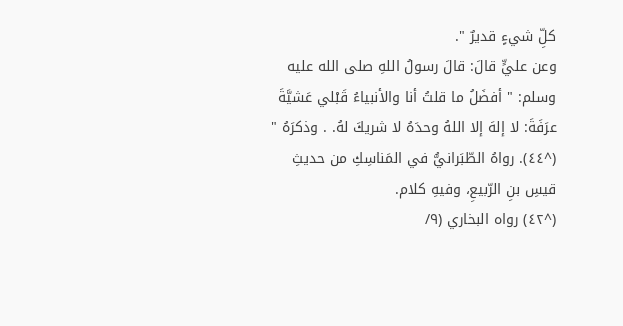كلِّ شيءٍ قديرٌ ".
وعن عليٍّ قالَ: قالَ رسولُ اللهِ صلى الله عليه وسلم: " أفضَلُ ما قلتُ أنا والأنبياءُ قَبْلي عَشيَّةَ عرَفَةَ: لا إلهَ إلا اللهُ وحدَهُ لا شريكَ لهُ. . وذكرَهُ " (^٤٤). رواهُ الطّبَرانيُّ في المَناسِكِ من حديثِ قيسِ بنِ الرّبيعِ، وفيهِ كلام.
(^٤٢) رواه البخاري (٩/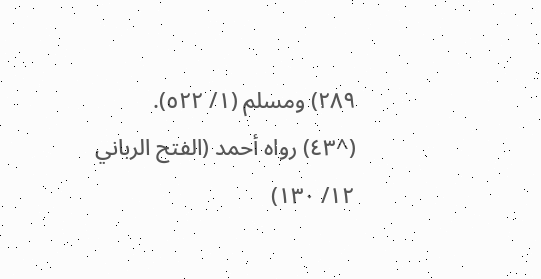٢٨٩) ومسلم (١/ ٥٢٢).
(^٤٣) رواه أحمد (الفتح الرباني ١٢/ ١٣٠)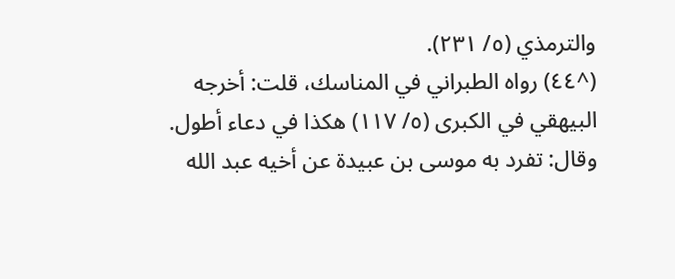والترمذي (٥/ ٢٣١).
(^٤٤) رواه الطبراني في المناسك، قلت: أخرجه البيهقي في الكبرى (٥/ ١١٧) هكذا في دعاء أطول. وقال: تفرد به موسى بن عبيدة عن أخيه عبد الله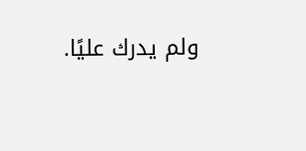ولم يدرك عليًا.